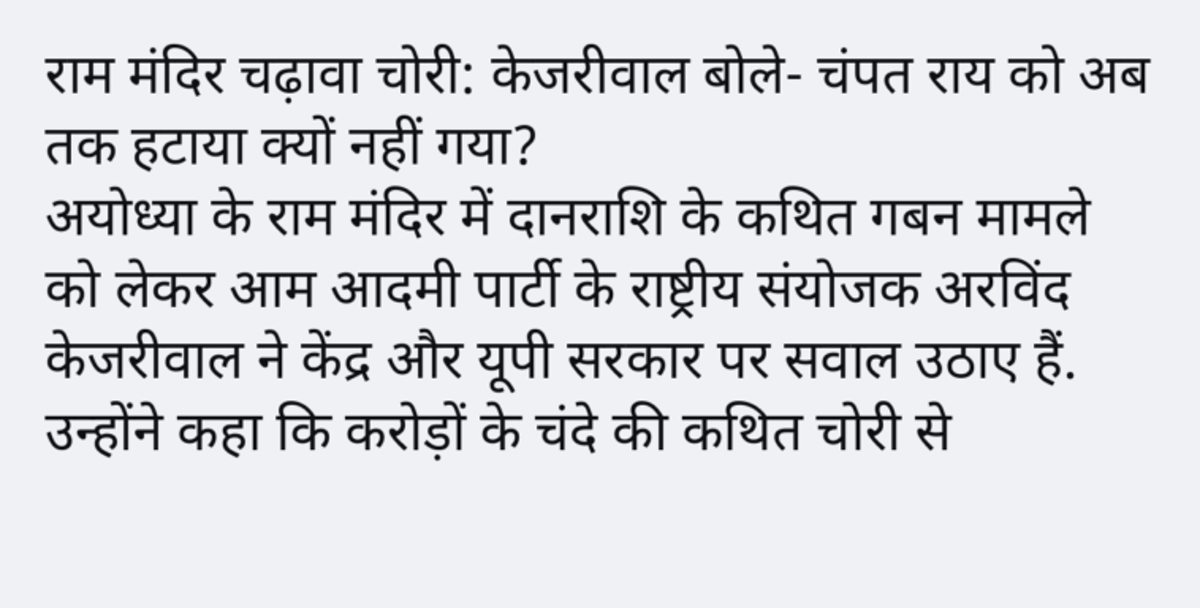राम मंदिर चढ़ावा चोरी: केजरीवाल बोले- चंपत राय को अब तक हटाया क्यों नहीं गया?
अयोध्या के राम मंदिर में दानराशि के कथित गबन मामले को लेकर आम आदमी पार्टी के राष्ट्रीय संयोजक अरविंद केजरीवाल ने केंद्र और यूपी सरकार पर सवाल उठाए हैं. उन्होंने कहा कि करोड़ों के चंदे की कथित चोरी से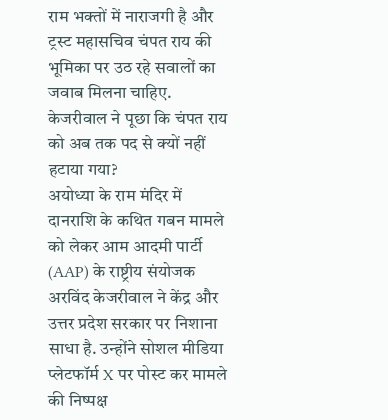राम भक्तों में नाराजगी है और ट्रस्ट महासचिव चंपत राय की भूमिका पर उठ रहे सवालों का जवाब मिलना चाहिए. केजरीवाल ने पूछा कि चंपत राय को अब तक पद से क्यों नहीं हटाया गया?
अयोध्या के राम मंदिर में दानराशि के कथित गबन मामले को लेकर आम आदमी पार्टी (AAP) के राष्ट्रीय संयोजक अरविंद केजरीवाल ने केंद्र और उत्तर प्रदेश सरकार पर निशाना साधा है. उन्होंने सोशल मीडिया प्लेटफॉर्म X पर पोस्ट कर मामले की निष्पक्ष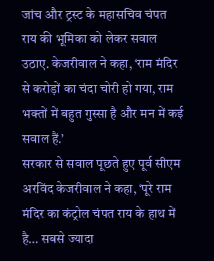जांच और ट्रस्ट के महासचिव चंपत राय की भूमिका को लेकर सवाल उठाए. केजरीवाल ने कहा, ‘राम मंदिर से करोड़ों का चंदा चोरी हो गया, राम भक्तों में बहुत गुस्सा है और मन में कई सवाल हैं.’
सरकार से सवाल पूछते हुए पूर्व सीएम अरविंद केजरीवाल ने कहा, ‘पूरे राम मंदिर का कंट्रोल चंपत राय के हाथ में है… सबसे ज्यादा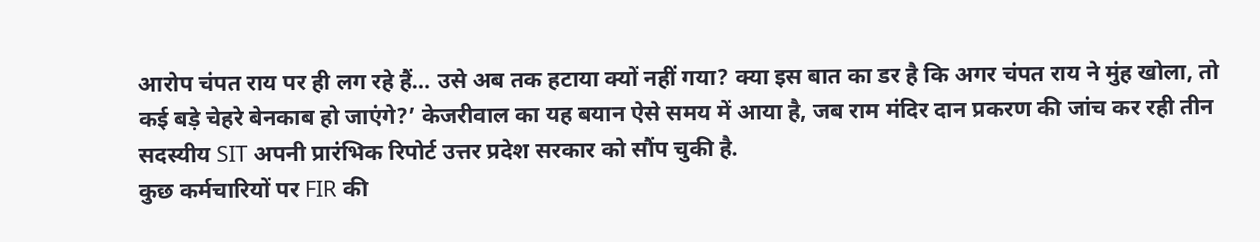आरोप चंपत राय पर ही लग रहे हैं… उसे अब तक हटाया क्यों नहीं गया? क्या इस बात का डर है कि अगर चंपत राय ने मुंह खोला, तो कई बड़े चेहरे बेनकाब हो जाएंगे?’ केजरीवाल का यह बयान ऐसे समय में आया है, जब राम मंदिर दान प्रकरण की जांच कर रही तीन सदस्यीय SIT अपनी प्रारंभिक रिपोर्ट उत्तर प्रदेश सरकार को सौंप चुकी है.
कुछ कर्मचारियों पर FIR की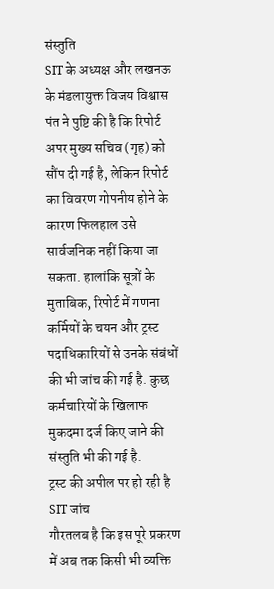संस्तुति
SIT के अध्यक्ष और लखनऊ के मंडलायुक्त विजय विश्वास पंत ने पुष्टि की है कि रिपोर्ट अपर मुख्य सचिव (गृह) को सौंप दी गई है, लेकिन रिपोर्ट का विवरण गोपनीय होने के कारण फिलहाल उसे सार्वजनिक नहीं किया जा सकता. हालांकि सूत्रों के मुताबिक, रिपोर्ट में गणना कर्मियों के चयन और ट्रस्ट पदाधिकारियों से उनके संबंधों की भी जांच की गई है. कुछ कर्मचारियों के खिलाफ मुकदमा दर्ज किए जाने की संस्तुति भी की गई है.
ट्रस्ट की अपील पर हो रही है SIT जांच
गौरतलब है कि इस पूरे प्रकरण में अब तक किसी भी व्यक्ति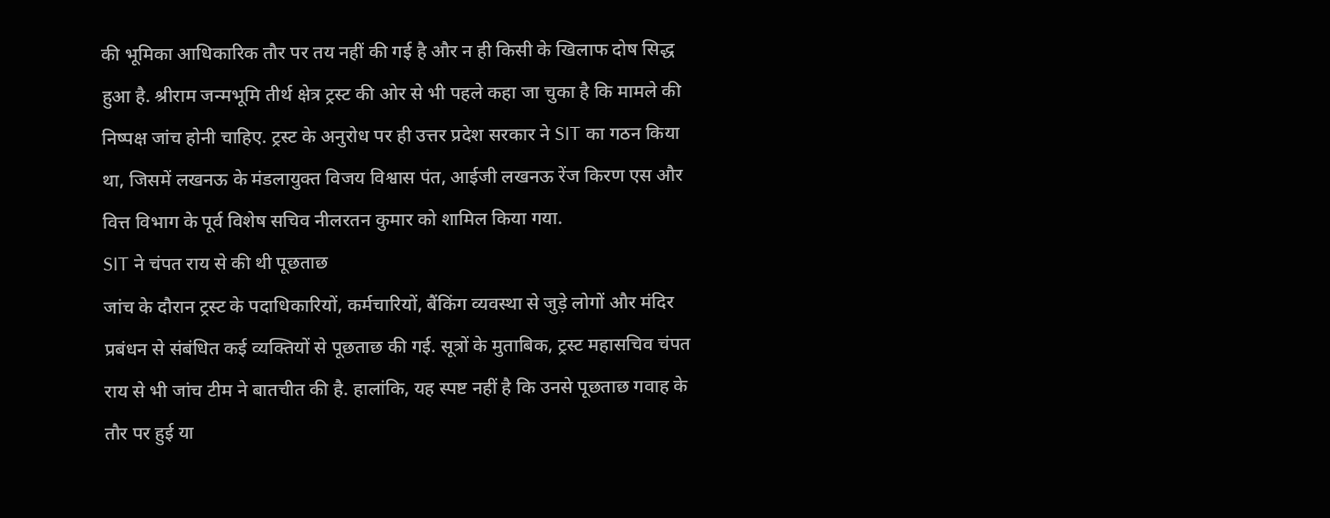की भूमिका आधिकारिक तौर पर तय नहीं की गई है और न ही किसी के खिलाफ दोष सिद्ध हुआ है. श्रीराम जन्मभूमि तीर्थ क्षेत्र ट्रस्ट की ओर से भी पहले कहा जा चुका है कि मामले की निष्पक्ष जांच होनी चाहिए. ट्रस्ट के अनुरोध पर ही उत्तर प्रदेश सरकार ने SIT का गठन किया था, जिसमें लखनऊ के मंडलायुक्त विजय विश्वास पंत, आईजी लखनऊ रेंज किरण एस और वित्त विभाग के पूर्व विशेष सचिव नीलरतन कुमार को शामिल किया गया.
SIT ने चंपत राय से की थी पूछताछ
जांच के दौरान ट्रस्ट के पदाधिकारियों, कर्मचारियों, बैंकिंग व्यवस्था से जुड़े लोगों और मंदिर प्रबंधन से संबंधित कई व्यक्तियों से पूछताछ की गई. सूत्रों के मुताबिक, ट्रस्ट महासचिव चंपत राय से भी जांच टीम ने बातचीत की है. हालांकि, यह स्पष्ट नहीं है कि उनसे पूछताछ गवाह के तौर पर हुई या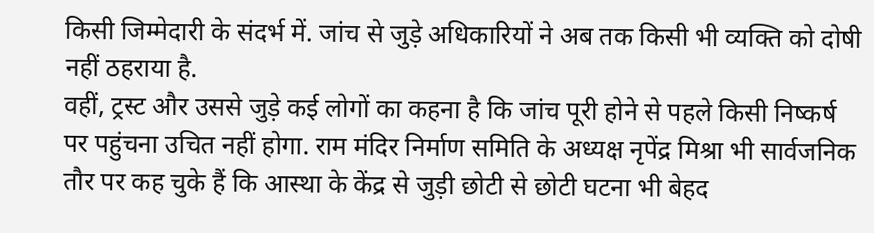किसी जिम्मेदारी के संदर्भ में. जांच से जुड़े अधिकारियों ने अब तक किसी भी व्यक्ति को दोषी नहीं ठहराया है.
वहीं, ट्रस्ट और उससे जुड़े कई लोगों का कहना है कि जांच पूरी होने से पहले किसी निष्कर्ष पर पहुंचना उचित नहीं होगा. राम मंदिर निर्माण समिति के अध्यक्ष नृपेंद्र मिश्रा भी सार्वजनिक तौर पर कह चुके हैं कि आस्था के केंद्र से जुड़ी छोटी से छोटी घटना भी बेहद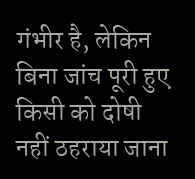गंभीर है, लेकिन बिना जांच पूरी हुए किसी को दोषी नहीं ठहराया जाना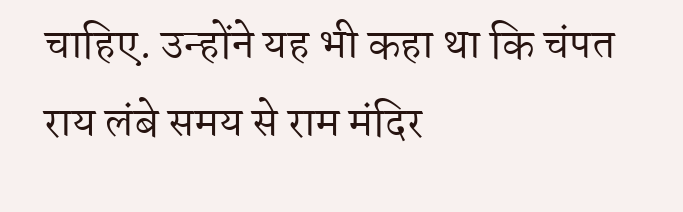चाहिए. उन्होंने यह भी कहा था कि चंपत राय लंबे समय से राम मंदिर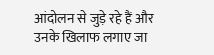आंदोलन से जुड़े रहे हैं और उनके खिलाफ लगाए जा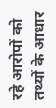रहे आरोपों को तथ्यों के आधार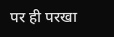पर ही परखा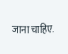जाना चाहिए.